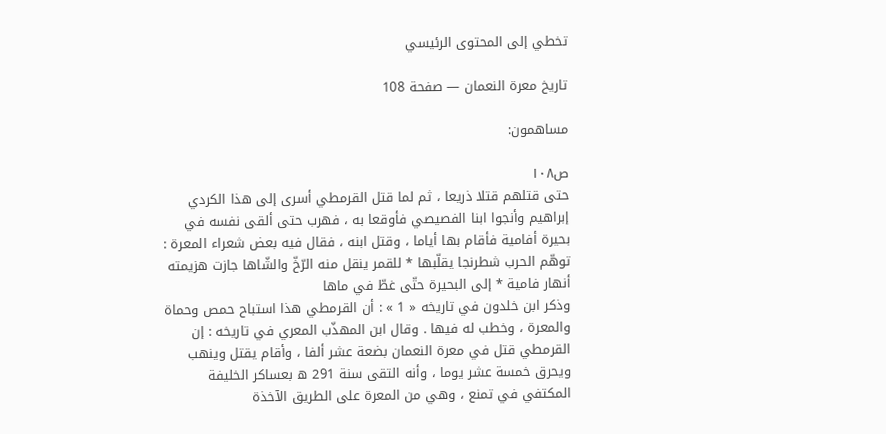تخطي إلى المحتوى الرئيسي

تاريخ معرة النعمان — صفحة 108

مساهمون:

ص١٠٨
حتى قتلهم قتلا ذريعا ، ثم لما قتل القرمطي أسرى إلى هذا الكردي إبراهيم وأنجوا ابنا الفصيصي فأوقعا به ، فهرب حتى ألقى نفسه في بحيرة أفامية فأقام بها أياما ، وقتل ابنه ، فقال فيه بعض شعراء المعرة :
توهّم الحرب شطرنجا يقلّبها * للقمر ينقل منه الرّخّ والشّاها جازت هزيمته أنهار فامية * إلى البحيرة حتّى غطّ في ماها
وذكر ابن خلدون في تاريخه « 1 » : أن القرمطي هذا استباح حمص وحماة والمعرة ، وخطب له فيها . وقال ابن المهذّب المعري في تاريخه : إن القرمطي قتل في معرة النعمان بضعة عشر ألفا ، وأقام يقتل وينهب ويحرق خمسة عشر يوما ، وأنه التقى سنة 291 ه بعساكر الخليفة المكتفي في تمنع ، وهي من المعرة على الطريق الآخذة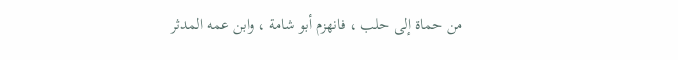من حماة إلى حلب ، فانهزم أبو شامة ، وابن عمه المدثر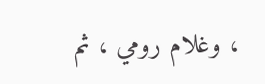، وغلام رومي ، ثم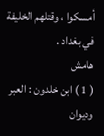أمسكوا ، وقتلهم الخليفة في بغداد .
هامش
( 1 ) ابن خلدون : العبر وديوان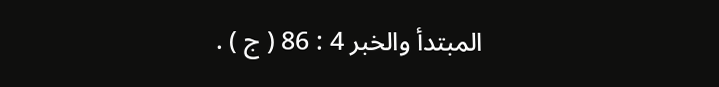المبتدأ والخبر 4 : 86 ( ج ) .